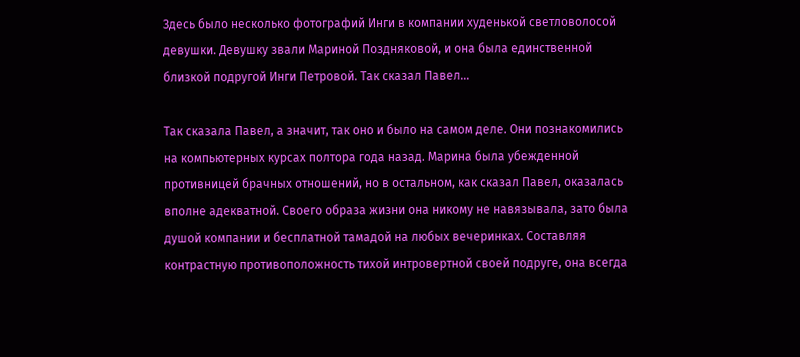Здесь было несколько фотографий Инги в компании худенькой светловолосой девушки. Девушку звали Мариной Поздняковой, и она была единственной близкой подругой Инги Петровой. Так сказал Павел…

Так сказала Павел, а значит, так оно и было на самом деле. Они познакомились на компьютерных курсах полтора года назад. Марина была убежденной противницей брачных отношений, но в остальном, как сказал Павел, оказалась вполне адекватной. Своего образа жизни она никому не навязывала, зато была душой компании и бесплатной тамадой на любых вечеринках. Составляя контрастную противоположность тихой интровертной своей подруге, она всегда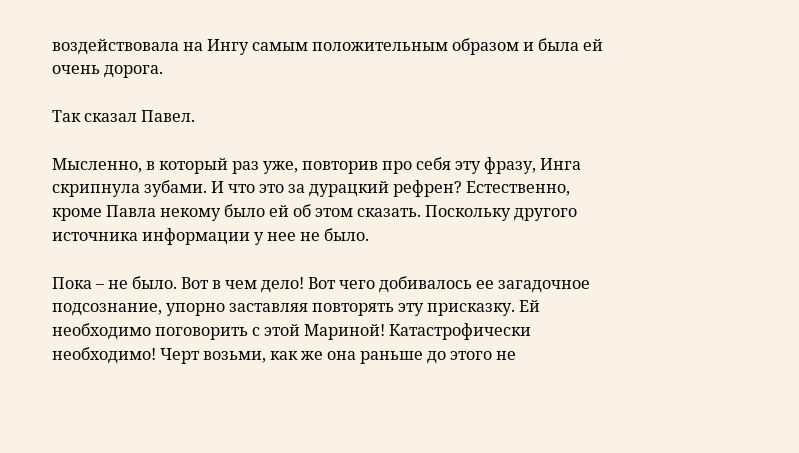воздействовала на Ингу самым положительным образом и была ей очень дорога.

Так сказал Павел.

Мысленно, в который раз уже, повторив про себя эту фразу, Инга скрипнула зубами. И что это за дурацкий рефрен? Естественно, кроме Павла некому было ей об этом сказать. Поскольку другого источника информации у нее не было.

Пока – не было. Вот в чем дело! Вот чего добивалось ее загадочное подсознание, упорно заставляя повторять эту присказку. Ей необходимо поговорить с этой Мариной! Катастрофически необходимо! Черт возьми, как же она раньше до этого не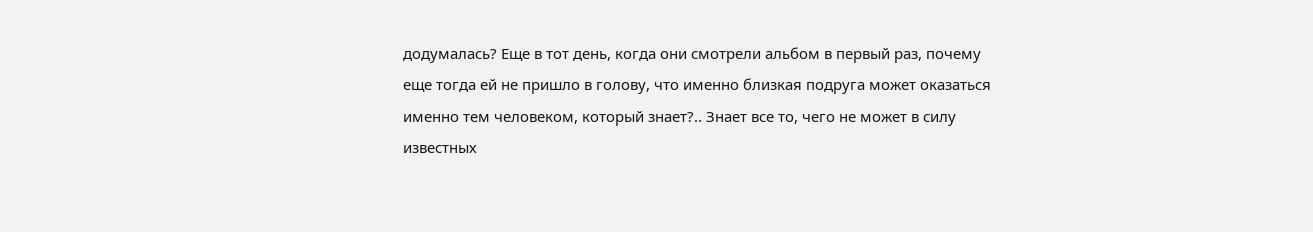додумалась? Еще в тот день, когда они смотрели альбом в первый раз, почему еще тогда ей не пришло в голову, что именно близкая подруга может оказаться именно тем человеком, который знает?.. Знает все то, чего не может в силу известных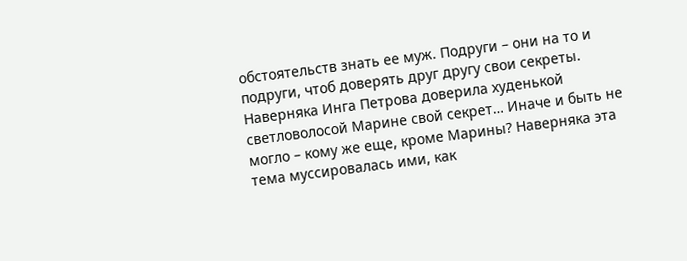обстоятельств знать ее муж. Подруги – они на то и подруги, чтоб доверять друг другу свои секреты. Наверняка Инга Петрова доверила худенькой светловолосой Марине свой секрет… Иначе и быть не могло – кому же еще, кроме Марины? Наверняка эта тема муссировалась ими, как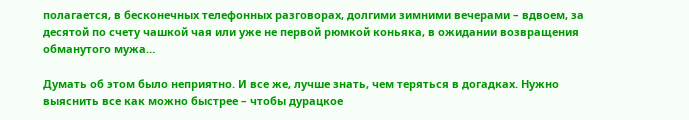полагается, в бесконечных телефонных разговорах, долгими зимними вечерами – вдвоем, за десятой по счету чашкой чая или уже не первой рюмкой коньяка, в ожидании возвращения обманутого мужа…

Думать об этом было неприятно. И все же, лучше знать, чем теряться в догадках. Нужно выяснить все как можно быстрее – чтобы дурацкое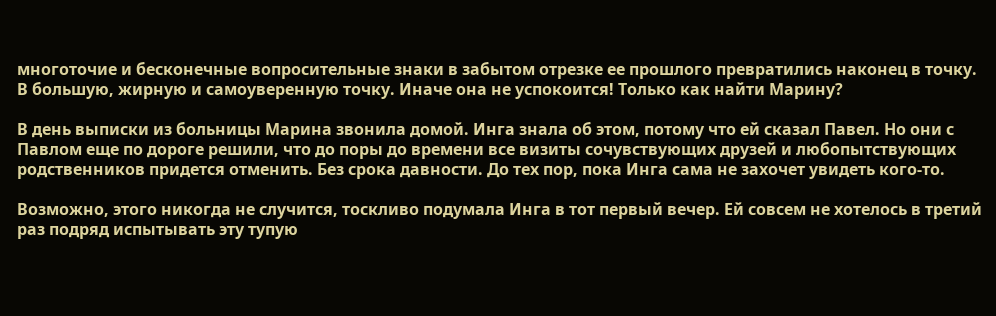многоточие и бесконечные вопросительные знаки в забытом отрезке ее прошлого превратились наконец в точку. В большую, жирную и самоуверенную точку. Иначе она не успокоится! Только как найти Марину?

В день выписки из больницы Марина звонила домой. Инга знала об этом, потому что ей сказал Павел. Но они с Павлом еще по дороге решили, что до поры до времени все визиты сочувствующих друзей и любопытствующих родственников придется отменить. Без срока давности. До тех пор, пока Инга сама не захочет увидеть кого-то.

Возможно, этого никогда не случится, тоскливо подумала Инга в тот первый вечер. Ей совсем не хотелось в третий раз подряд испытывать эту тупую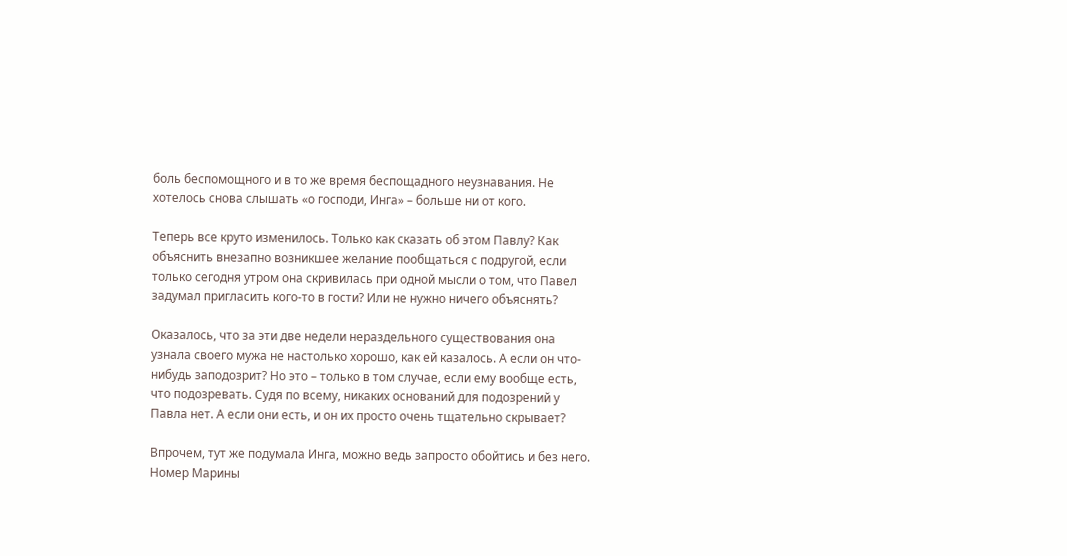боль беспомощного и в то же время беспощадного неузнавания. Не хотелось снова слышать «о господи, Инга» – больше ни от кого.

Теперь все круто изменилось. Только как сказать об этом Павлу? Как объяснить внезапно возникшее желание пообщаться с подругой, если только сегодня утром она скривилась при одной мысли о том, что Павел задумал пригласить кого-то в гости? Или не нужно ничего объяснять?

Оказалось, что за эти две недели нераздельного существования она узнала своего мужа не настолько хорошо, как ей казалось. А если он что-нибудь заподозрит? Но это – только в том случае, если ему вообще есть, что подозревать. Судя по всему, никаких оснований для подозрений у Павла нет. А если они есть, и он их просто очень тщательно скрывает?

Впрочем, тут же подумала Инга, можно ведь запросто обойтись и без него. Номер Марины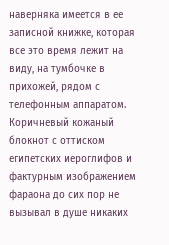наверняка имеется в ее записной книжке, которая все это время лежит на виду, на тумбочке в прихожей, рядом с телефонным аппаратом. Коричневый кожаный блокнот с оттиском египетских иероглифов и фактурным изображением фараона до сих пор не вызывал в душе никаких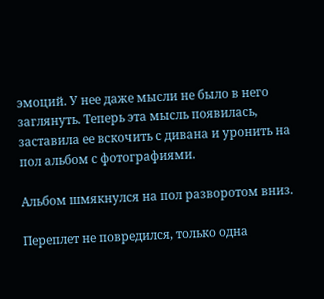эмоций. У нее даже мысли не было в него заглянуть. Теперь эта мысль появилась, заставила ее вскочить с дивана и уронить на пол альбом с фотографиями.

Альбом шмякнулся на пол разворотом вниз.

Переплет не повредился, только одна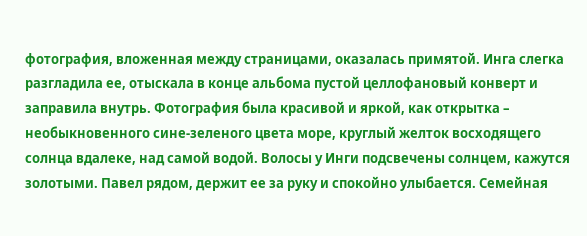фотография, вложенная между страницами, оказалась примятой. Инга слегка разгладила ее, отыскала в конце альбома пустой целлофановый конверт и заправила внутрь. Фотография была красивой и яркой, как открытка – необыкновенного сине-зеленого цвета море, круглый желток восходящего солнца вдалеке, над самой водой. Волосы у Инги подсвечены солнцем, кажутся золотыми. Павел рядом, держит ее за руку и спокойно улыбается. Семейная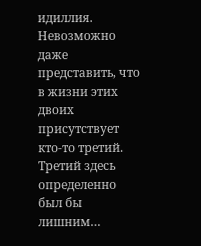идиллия. Невозможно даже представить, что в жизни этих двоих присутствует кто-то третий. Третий здесь определенно был бы лишним…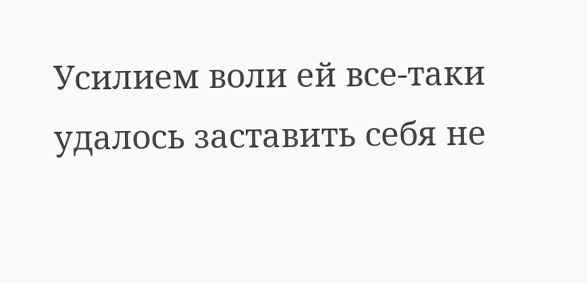Усилием воли ей все-таки удалось заставить себя не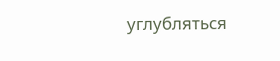углубляться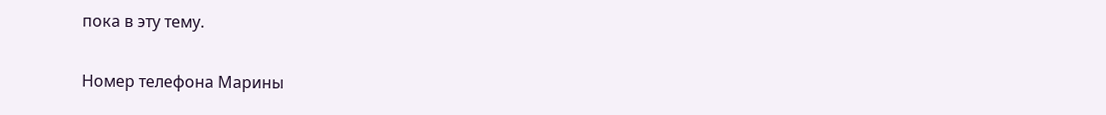пока в эту тему.

Номер телефона Марины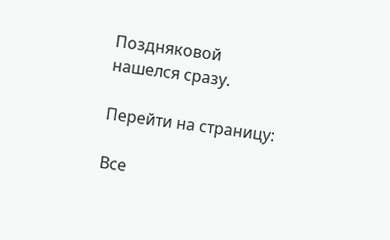Поздняковой нашелся сразу.

Перейти на страницу:

Все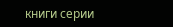книги серии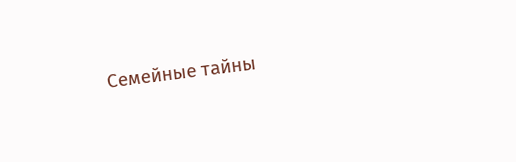Семейные тайны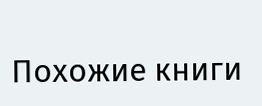Похожие книги